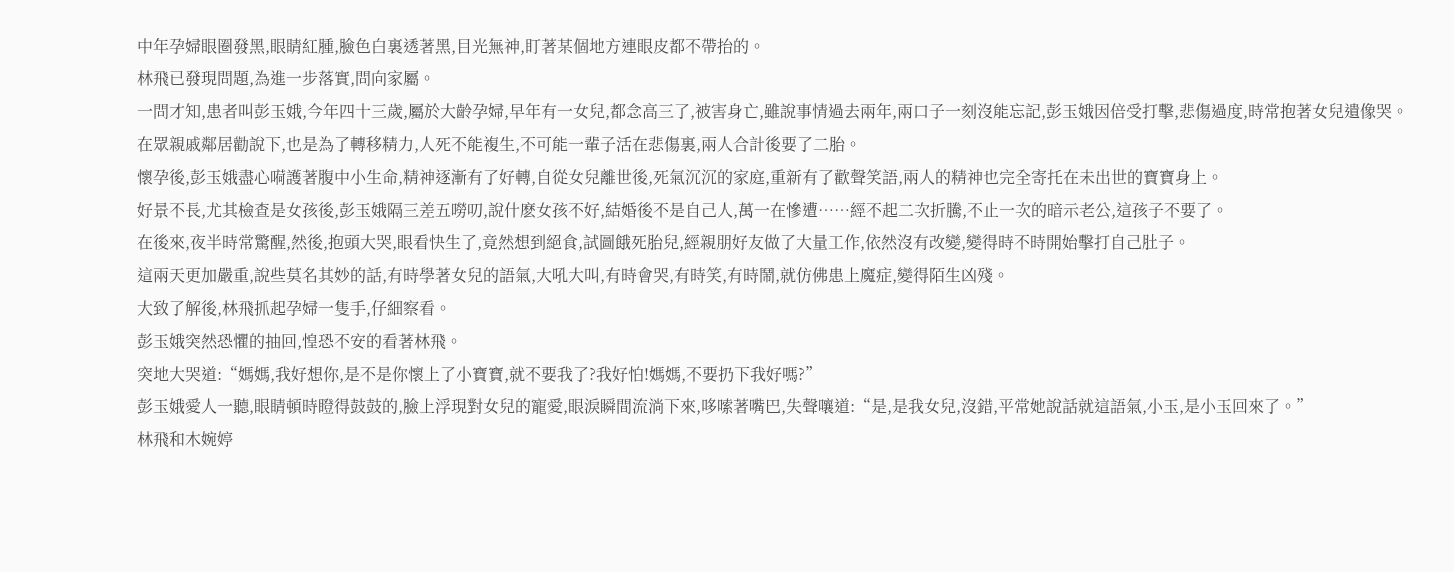中年孕婦眼圈發黑,眼睛紅腫,臉色白裏透著黑,目光無神,盯著某個地方連眼皮都不帶抬的。
林飛已發現問題,為進一步落實,問向家屬。
一問才知,患者叫彭玉娥,今年四十三歲,屬於大齡孕婦,早年有一女兒,都念高三了,被害身亡,雖說事情過去兩年,兩口子一刻沒能忘記,彭玉娥因倍受打擊,悲傷過度,時常抱著女兒遺像哭。
在眾親戚鄰居勸說下,也是為了轉移精力,人死不能複生,不可能一輩子活在悲傷裏,兩人合計後要了二胎。
懷孕後,彭玉娥盡心嗬護著腹中小生命,精神逐漸有了好轉,自從女兒離世後,死氣沉沉的家庭,重新有了歡聲笑語,兩人的精神也完全寄托在未出世的寶寶身上。
好景不長,尤其檢查是女孩後,彭玉娥隔三差五嘮叨,說什麽女孩不好,結婚後不是自己人,萬一在慘遭……經不起二次折騰,不止一次的暗示老公,這孩子不要了。
在後來,夜半時常驚醒,然後,抱頭大哭,眼看快生了,竟然想到絕食,試圖餓死胎兒,經親朋好友做了大量工作,依然沒有改變,變得時不時開始擊打自己肚子。
這兩天更加嚴重,說些莫名其妙的話,有時學著女兒的語氣,大吼大叫,有時會哭,有時笑,有時鬧,就仿佛患上魔症,變得陌生凶殘。
大致了解後,林飛抓起孕婦一隻手,仔細察看。
彭玉娥突然恐懼的抽回,惶恐不安的看著林飛。
突地大哭道:“媽媽,我好想你,是不是你懷上了小寶寶,就不要我了?我好怕!媽媽,不要扔下我好嗎?”
彭玉娥愛人一聽,眼睛頓時瞪得鼓鼓的,臉上浮現對女兒的寵愛,眼淚瞬間流淌下來,哆嗦著嘴巴,失聲嚷道:“是,是我女兒,沒錯,平常她說話就這語氣,小玉,是小玉回來了。”
林飛和木婉婷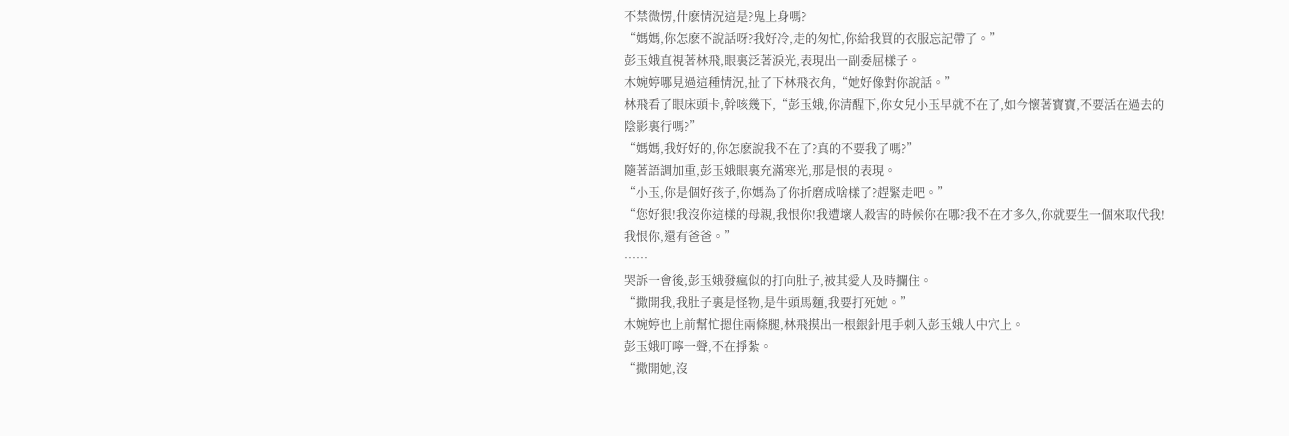不禁微愣,什麽情況這是?鬼上身嗎?
“媽媽,你怎麽不說話呀?我好冷,走的匆忙,你給我買的衣服忘記帶了。”
彭玉娥直視著林飛,眼裏泛著淚光,表現出一副委屈樣子。
木婉婷哪見過這種情況,扯了下林飛衣角,“她好像對你說話。”
林飛看了眼床頭卡,幹咳幾下,“彭玉娥,你清醒下,你女兒小玉早就不在了,如今懷著寶寶,不要活在過去的陰影裏行嗎?”
“媽媽,我好好的,你怎麽說我不在了?真的不要我了嗎?”
隨著語調加重,彭玉娥眼裏充滿寒光,那是恨的表現。
“小玉,你是個好孩子,你媽為了你折磨成啥樣了?趕緊走吧。”
“您好狠!我沒你這樣的母親,我恨你!我遭壞人殺害的時候你在哪?我不在才多久,你就要生一個來取代我!我恨你,還有爸爸。”
……
哭訴一會後,彭玉娥發瘋似的打向肚子,被其愛人及時攔住。
“撒開我,我肚子裏是怪物,是牛頭馬麵,我要打死她。”
木婉婷也上前幫忙摁住兩條腿,林飛摸出一根銀針甩手刺入彭玉娥人中穴上。
彭玉娥叮嚀一聲,不在掙紮。
“撒開她,沒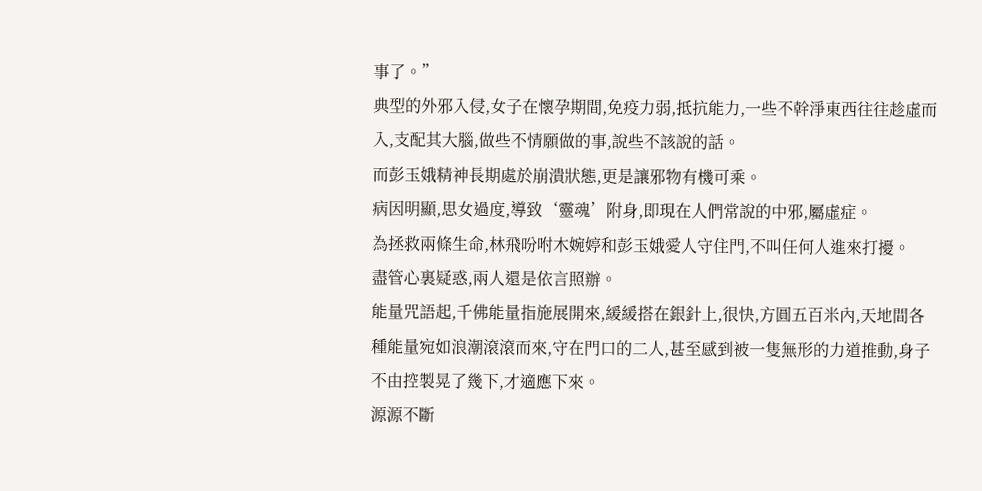事了。”
典型的外邪入侵,女子在懷孕期間,免疫力弱,抵抗能力,一些不幹淨東西往往趁虛而入,支配其大腦,做些不情願做的事,說些不該說的話。
而彭玉娥精神長期處於崩潰狀態,更是讓邪物有機可乘。
病因明顯,思女過度,導致‘靈魂’附身,即現在人們常說的中邪,屬虛症。
為拯救兩條生命,林飛吩咐木婉婷和彭玉娥愛人守住門,不叫任何人進來打擾。
盡管心裏疑惑,兩人還是依言照辦。
能量咒語起,千佛能量指施展開來,緩緩搭在銀針上,很快,方圓五百米內,天地間各種能量宛如浪潮滾滾而來,守在門口的二人,甚至感到被一隻無形的力道推動,身子不由控製晃了幾下,才適應下來。
源源不斷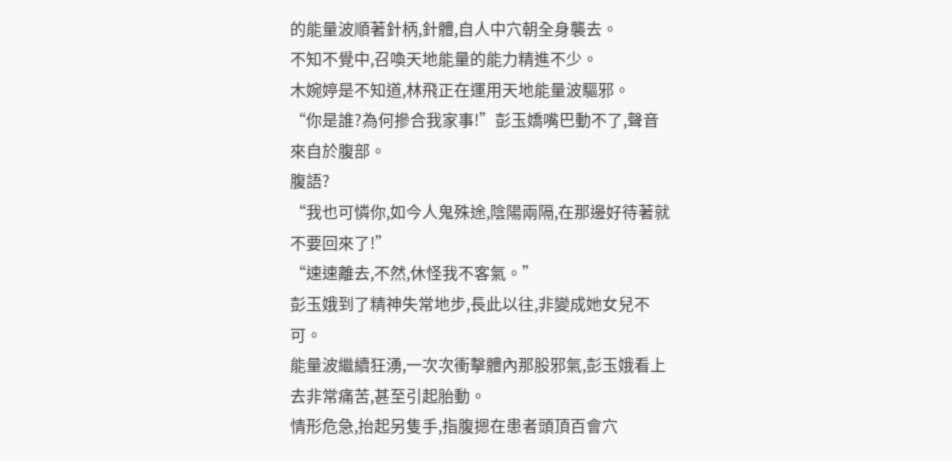的能量波順著針柄,針體,自人中穴朝全身襲去。
不知不覺中,召喚天地能量的能力精進不少。
木婉婷是不知道,林飛正在運用天地能量波驅邪。
“你是誰?為何摻合我家事!”彭玉嬌嘴巴動不了,聲音來自於腹部。
腹語?
“我也可憐你,如今人鬼殊途,陰陽兩隔,在那邊好待著就不要回來了!”
“速速離去,不然,休怪我不客氣。”
彭玉娥到了精神失常地步,長此以往,非變成她女兒不可。
能量波繼續狂湧,一次次衝擊體內那股邪氣,彭玉娥看上去非常痛苦,甚至引起胎動。
情形危急,抬起另隻手,指腹摁在患者頭頂百會穴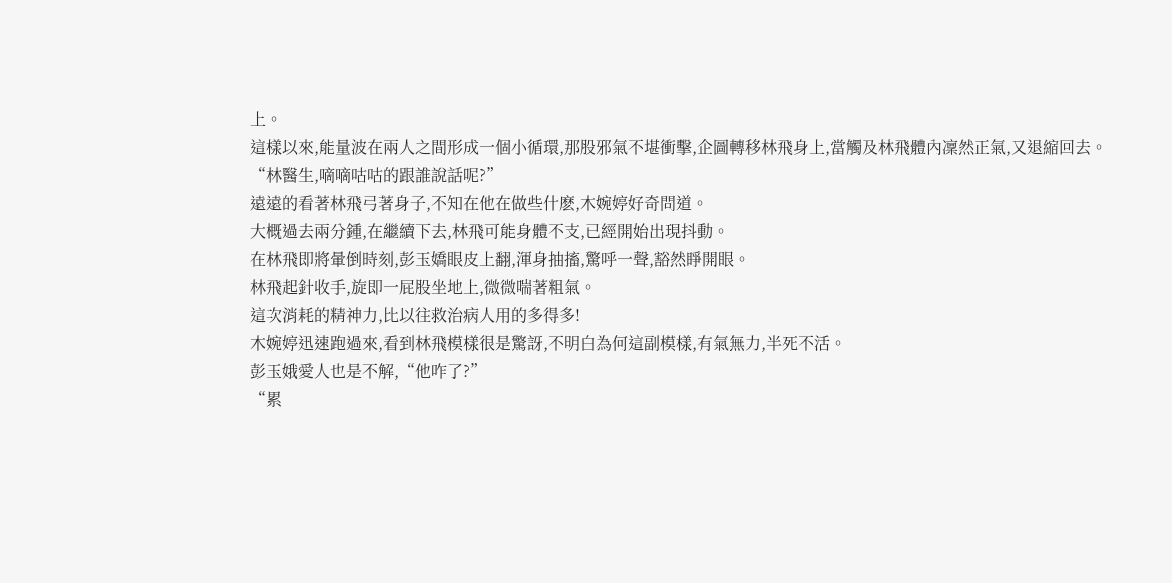上。
這樣以來,能量波在兩人之間形成一個小循環,那股邪氣不堪衝擊,企圖轉移林飛身上,當觸及林飛體內凜然正氣,又退縮回去。
“林醫生,嘀嘀咕咕的跟誰說話呢?”
遠遠的看著林飛弓著身子,不知在他在做些什麽,木婉婷好奇問道。
大概過去兩分鍾,在繼續下去,林飛可能身體不支,已經開始出現抖動。
在林飛即將暈倒時刻,彭玉嬌眼皮上翻,渾身抽搐,驚呼一聲,豁然睜開眼。
林飛起針收手,旋即一屁股坐地上,微微喘著粗氣。
這次消耗的精神力,比以往救治病人用的多得多!
木婉婷迅速跑過來,看到林飛模樣很是驚訝,不明白為何這副模樣,有氣無力,半死不活。
彭玉娥愛人也是不解,“他咋了?”
“累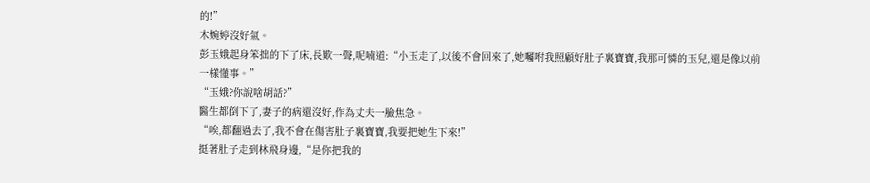的!”
木婉婷沒好氣。
彭玉娥起身笨拙的下了床,長歎一聲,呢喃道:“小玉走了,以後不會回來了,她囑咐我照顧好肚子裏寶寶,我那可憐的玉兒,還是像以前一樣懂事。”
“玉娥?你說啥胡話?”
醫生都倒下了,妻子的病還沒好,作為丈夫一臉焦急。
“唉,都翻過去了,我不會在傷害肚子裏寶寶,我要把她生下來!”
挺著肚子走到林飛身邊,“是你把我的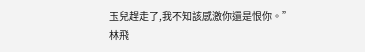玉兒趕走了,我不知該感激你還是恨你。”
林飛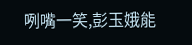咧嘴一笑,彭玉娥能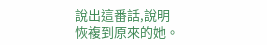說出這番話,說明恢複到原來的她。